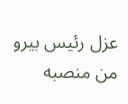عزل رئيس بيرو من منصبه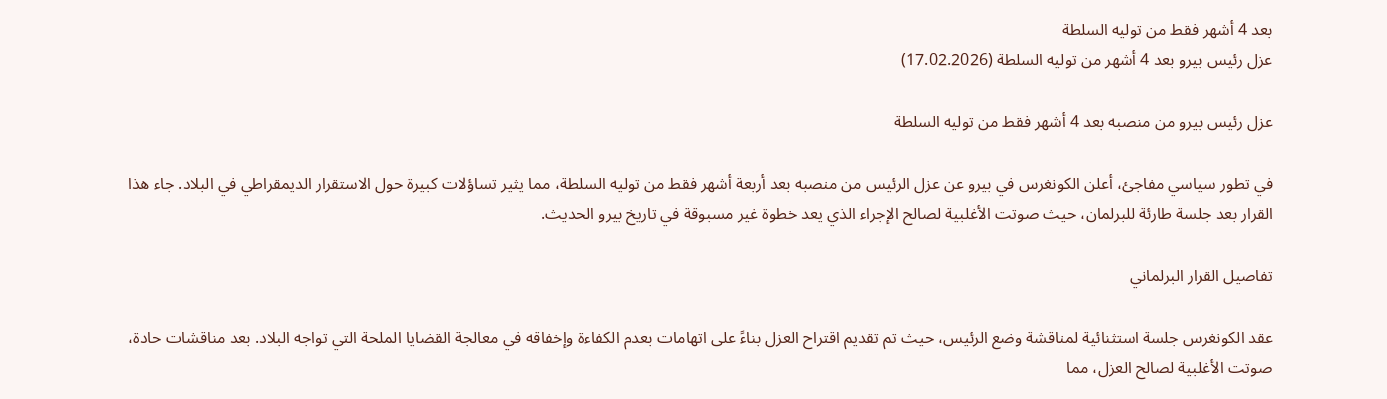بعد 4 أشهر فقط من توليه السلطة
عزل رئيس بيرو بعد 4 أشهر من توليه السلطة (17.02.2026)

عزل رئيس بيرو من منصبه بعد 4 أشهر فقط من توليه السلطة

في تطور سياسي مفاجئ، أعلن الكونغرس في بيرو عن عزل الرئيس من منصبه بعد أربعة أشهر فقط من توليه السلطة، مما يثير تساؤلات كبيرة حول الاستقرار الديمقراطي في البلاد. جاء هذا القرار بعد جلسة طارئة للبرلمان، حيث صوتت الأغلبية لصالح الإجراء الذي يعد خطوة غير مسبوقة في تاريخ بيرو الحديث.

تفاصيل القرار البرلماني

عقد الكونغرس جلسة استثنائية لمناقشة وضع الرئيس، حيث تم تقديم اقتراح العزل بناءً على اتهامات بعدم الكفاءة وإخفاقه في معالجة القضايا الملحة التي تواجه البلاد. بعد مناقشات حادة، صوتت الأغلبية لصالح العزل، مما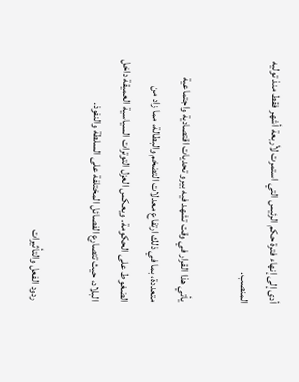أدى إلى إنهاء فترة حكم الرئيس التي استمرت لأربعة أشهر فقط منذ توليه المنصب.

يأتي هذا القرار في وقت تشهد فيه بيرو تحديات اقتصادية واجتماعية متعددة، بما في ذلك ارتفاع معدلات التضخم والبطالة، مما زاد من الضغوط على الحكومة. ويعكس العزل التوترات السياسية العميقة داخل البلاد، حيث تتصارع الفصائل المختلفة على السلطة والنفوذ.

ردود الفعل والتأثيرات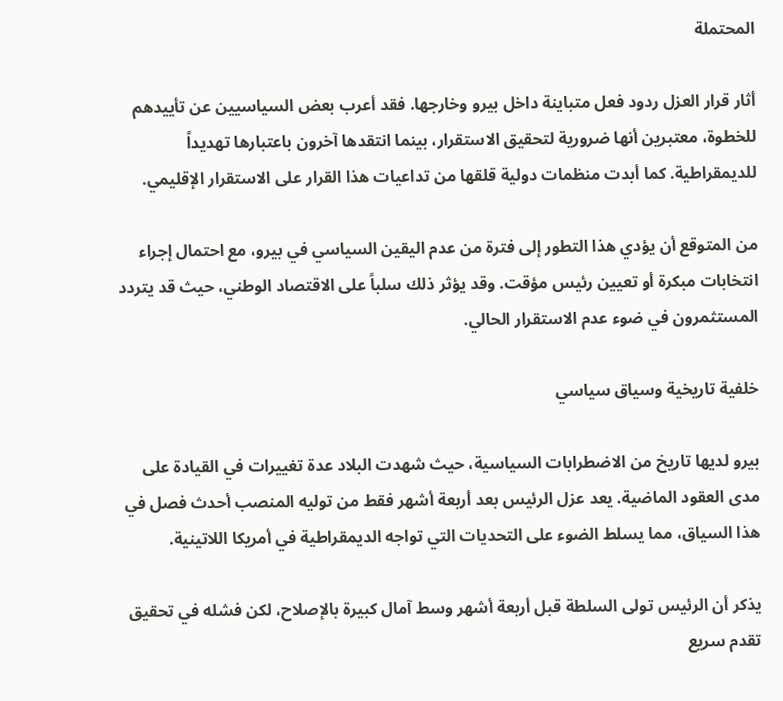المحتملة

أثار قرار العزل ردود فعل متباينة داخل بيرو وخارجها. فقد أعرب بعض السياسيين عن تأييدهم للخطوة، معتبرين أنها ضرورية لتحقيق الاستقرار، بينما انتقدها آخرون باعتبارها تهديداً للديمقراطية. كما أبدت منظمات دولية قلقها من تداعيات هذا القرار على الاستقرار الإقليمي.

من المتوقع أن يؤدي هذا التطور إلى فترة من عدم اليقين السياسي في بيرو، مع احتمال إجراء انتخابات مبكرة أو تعيين رئيس مؤقت. وقد يؤثر ذلك سلباً على الاقتصاد الوطني، حيث قد يتردد المستثمرون في ضوء عدم الاستقرار الحالي.

خلفية تاريخية وسياق سياسي

بيرو لديها تاريخ من الاضطرابات السياسية، حيث شهدت البلاد عدة تغييرات في القيادة على مدى العقود الماضية. يعد عزل الرئيس بعد أربعة أشهر فقط من توليه المنصب أحدث فصل في هذا السياق، مما يسلط الضوء على التحديات التي تواجه الديمقراطية في أمريكا اللاتينية.

يذكر أن الرئيس تولى السلطة قبل أربعة أشهر وسط آمال كبيرة بالإصلاح، لكن فشله في تحقيق تقدم سريع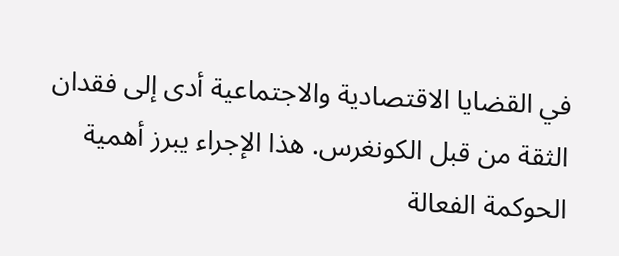في القضايا الاقتصادية والاجتماعية أدى إلى فقدان الثقة من قبل الكونغرس. هذا الإجراء يبرز أهمية الحوكمة الفعالة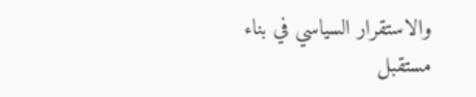والاستقرار السياسي في بناء مستقبل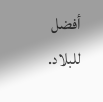أفضل للبلاد.